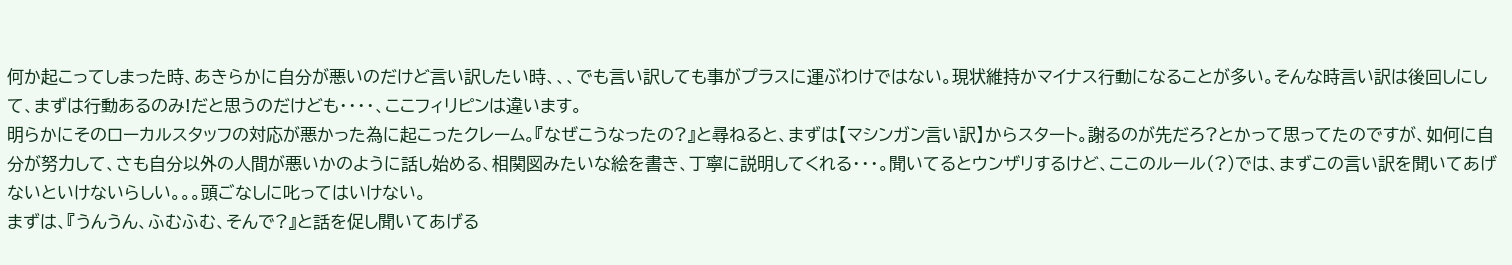何か起こってしまった時、あきらかに自分が悪いのだけど言い訳したい時、、、でも言い訳しても事がプラスに運ぶわけではない。現状維持かマイナス行動になることが多い。そんな時言い訳は後回しにして、まずは行動あるのみ!だと思うのだけども・・・・、ここフィリピンは違います。
明らかにそのローカルスタッフの対応が悪かった為に起こったクレーム。『なぜこうなったの?』と尋ねると、まずは【マシンガン言い訳】からスタート。謝るのが先だろ?とかって思ってたのですが、如何に自分が努力して、さも自分以外の人間が悪いかのように話し始める、相関図みたいな絵を書き、丁寧に説明してくれる・・・。聞いてるとウンザリするけど、ここのルール(?)では、まずこの言い訳を聞いてあげないといけないらしい。。。頭ごなしに叱ってはいけない。
まずは、『うんうん、ふむふむ、そんで?』と話を促し聞いてあげる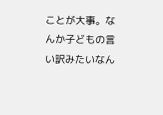ことが大事。なんか子どもの言い訳みたいなん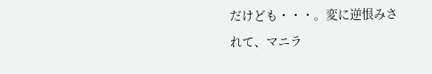だけども・・・。変に逆恨みされて、マニラ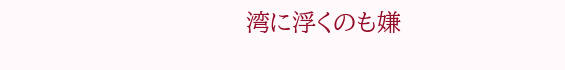湾に浮くのも嫌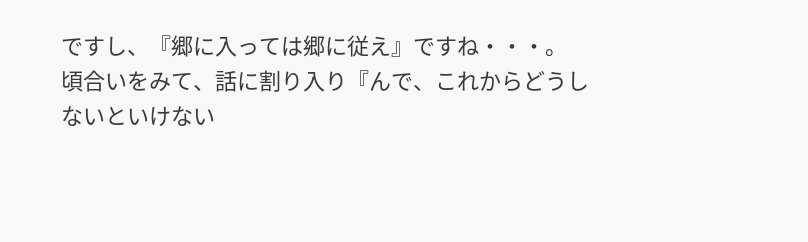ですし、『郷に入っては郷に従え』ですね・・・。
頃合いをみて、話に割り入り『んで、これからどうしないといけない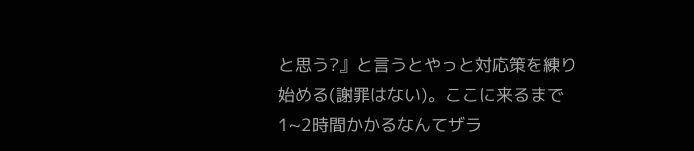と思う?』と言うとやっと対応策を練り始める(謝罪はない)。ここに来るまで1~2時間かかるなんてザラ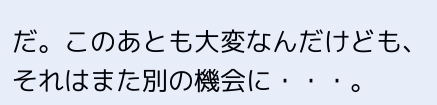だ。このあとも大変なんだけども、それはまた別の機会に・・・。